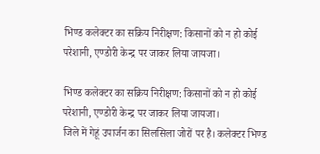भिण्ड कलेक्टर का सक्रिय निरीक्षण: किसानों को न हो कोई परेशानी, एण्डोरी केन्द्र पर जाकर लिया जायजा।

भिण्ड कलेक्टर का सक्रिय निरीक्षण: किसानों को न हो कोई परेशानी, एण्डोरी केन्द्र पर जाकर लिया जायजा।
जिले में गेहूं उपार्जन का सिलसिला जोरों पर है। कलेक्टर भिण्ड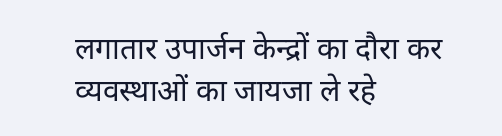लगातार उपार्जन केन्द्रों का दौरा कर व्यवस्थाओं का जायजा ले रहे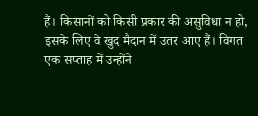हैं। किसानों को किसी प्रकार की असुविधा न हो, इसके लिए वे खुद मैदान में उतर आए हैं। विगत एक सप्ताह में उन्होंने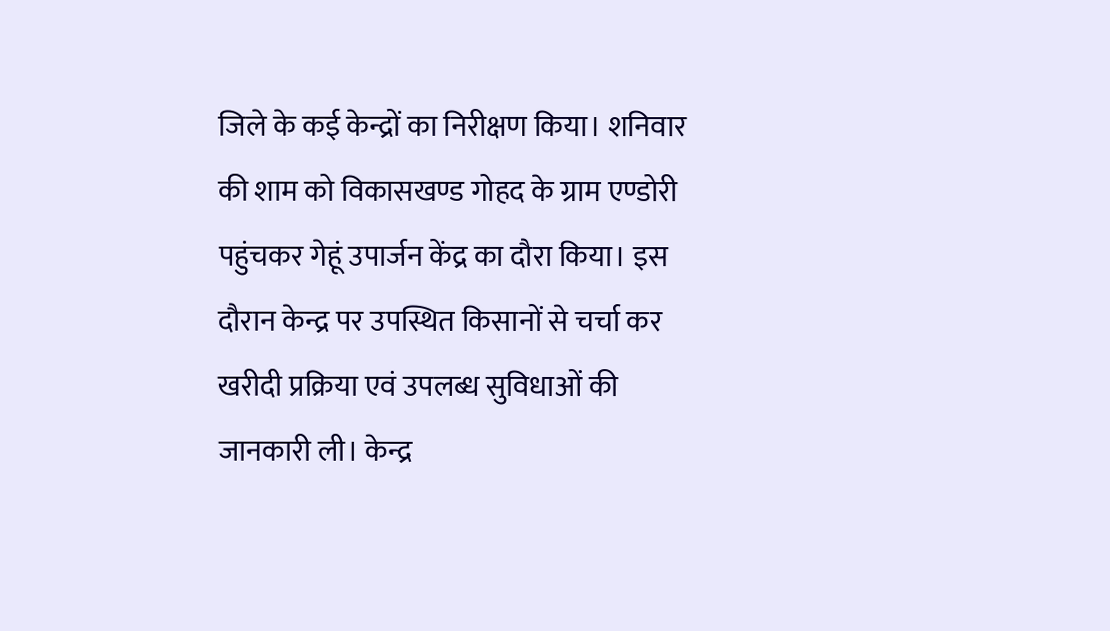जिले के कई केन्द्रों का निरीक्षण किया। शनिवार की शाम को विकासखण्ड गोहद के ग्राम एण्डोरी पहुंचकर गेहूं उपार्जन केंद्र का दौरा किया। इस दौरान केन्द्र पर उपस्थित किसानों से चर्चा कर खरीदी प्रक्रिया एवं उपलब्ध सुविधाओं की जानकारी ली। केन्द्र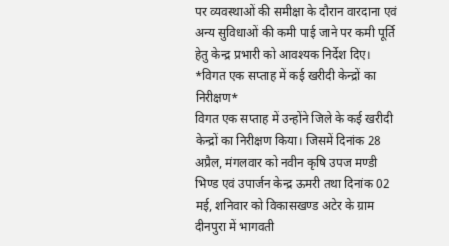पर व्यवस्थाओं की समीक्षा के दौरान वारदाना एवं अन्य सुविधाओं की कमी पाई जाने पर कमी पूर्ति हेतु केन्द्र प्रभारी को आवश्यक निर्देश दिए।
*विगत एक सप्ताह में कई खरीदी केन्द्रों का निरीक्षण*
विगत एक सप्ताह में उन्होंने जिले के कई खरीदी केन्द्रों का निरीक्षण किया। जिसमें दिनांक 28 अप्रैल, मंगलवार को नवीन कृषि उपज मण्डी भिण्ड एवं उपार्जन केन्द्र ऊमरी तथा दिनांक 02 मई, शनिवार को विकासखण्ड अटेर के ग्राम दीनपुरा में भागवती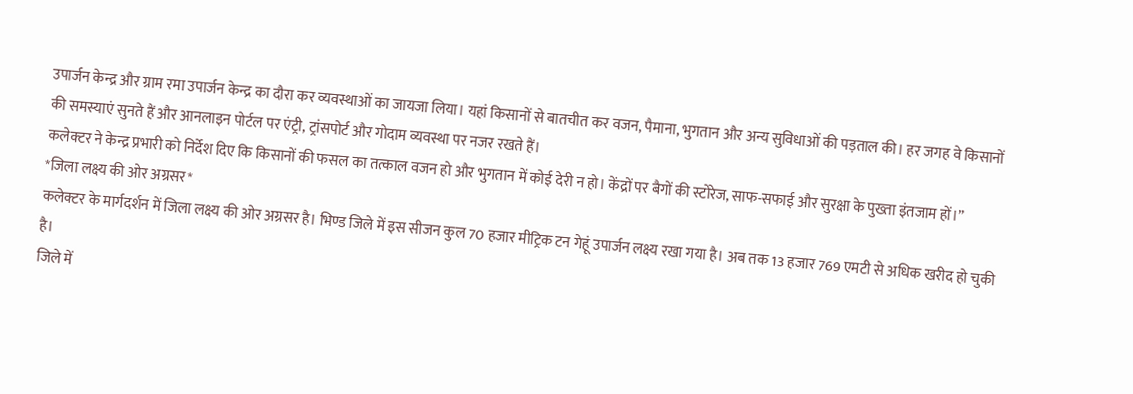उपार्जन केन्द्र और ग्राम रमा उपार्जन केन्द्र का दौरा कर व्यवस्थाओं का जायजा लिया। यहां किसानों से बातचीत कर वजन, पैमाना, भुगतान और अन्य सुविधाओं की पड़ताल की। हर जगह वे किसानों की समस्याएं सुनते हैं और आनलाइन पोर्टल पर एंट्री, ट्रांसपोर्ट और गोदाम व्यवस्था पर नजर रखते हैं।
कलेक्टर ने केन्द्र प्रभारी को निर्देश दिए कि किसानों की फसल का तत्काल वजन हो और भुगतान में कोई देरी न हो। केंद्रों पर बैगों की स्टोरेज, साफ-सफाई और सुरक्षा के पुख्ता इंतजाम हों।”
*जिला लक्ष्य की ओर अग्रसर*
कलेक्टर के मार्गदर्शन में जिला लक्ष्य की ओर अग्रसर है। भिण्ड जिले में इस सीजन कुल 70 हजार मीट्रिक टन गेहूं उपार्जन लक्ष्य रखा गया है। अब तक 13 हजार 769 एमटी से अधिक खरीद हो चुकी है।
जिले में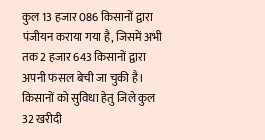कुल 13 हजार 086 किसानों द्वारा पंजीयन कराया गया है, जिसमें अभी तक 2 हजार 643 किसानों द्वारा अपनी फसल बेची जा चुकी है। किसानों को सुविधा हेतु जिले कुल 32 खरीदी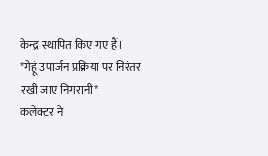केन्द्र स्थापित किए गए हैं।
*गेहूं उपार्जन प्रक्रिया पर निरंतर रखी जाए निगरानी*
कलेक्टर ने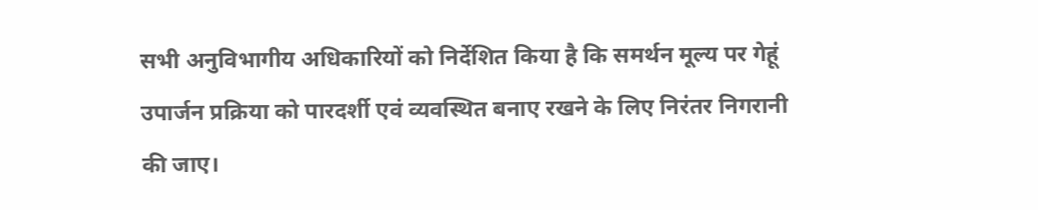सभी अनुविभागीय अधिकारियों को निर्देशित किया है कि समर्थन मूल्य पर गेहूं उपार्जन प्रक्रिया को पारदर्शी एवं व्यवस्थित बनाए रखने के लिए निरंतर निगरानी की जाए।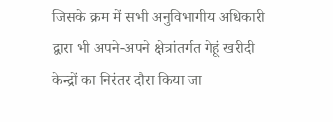जिसके क्रम में सभी अनुविभागीय अधिकारी द्वारा भी अपने-अपने क्षेत्रांतर्गत गेहूं खरीदी केन्द्रों का निरंतर दौरा किया जा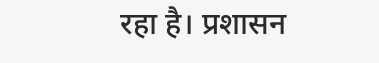रहा है। प्रशासन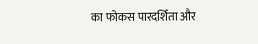का फोकस पारदर्शिता और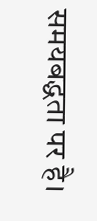समयबद्धता पर है।